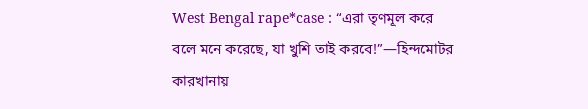West Bengal rape*case : “এরা তৃণমূল করে বলে মনে করেছে, যা খুশি তাই করবে!”—হিন্দমোটর কারখানায়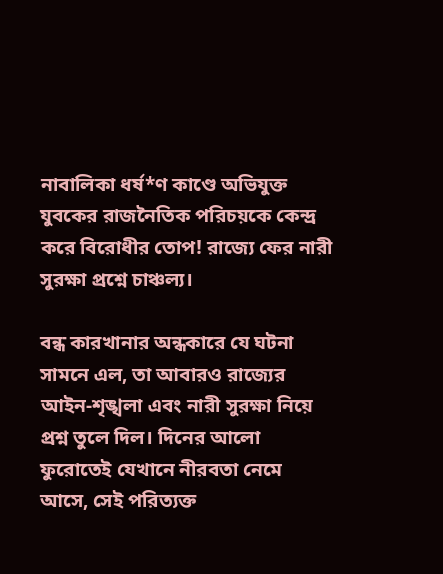নাবালিকা ধর্ষ*ণ কাণ্ডে অভিযুক্ত যুবকের রাজনৈতিক পরিচয়কে কেন্দ্র করে বিরোধীর তোপ! রাজ্যে ফের নারী সুরক্ষা প্রশ্নে চাঞ্চল্য।

বন্ধ কারখানার অন্ধকারে যে ঘটনা সামনে এল, তা আবারও রাজ্যের আইন-শৃঙ্খলা এবং নারী সুরক্ষা নিয়ে প্রশ্ন তুলে দিল। দিনের আলো ফুরোতেই যেখানে নীরবতা নেমে আসে, সেই পরিত্যক্ত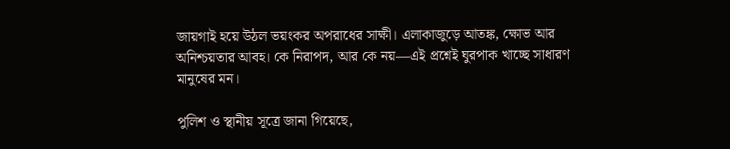জায়গাই হয়ে উঠল ভয়ংকর অপরাধের সাক্ষী। এলাকাজুড়ে আতঙ্ক, ক্ষোভ আর অনিশ্চয়তার আবহ। কে নিরাপদ, আর কে নয়—এই প্রশ্নেই ঘুরপাক খাচ্ছে সাধারণ মানুষের মন।

পুলিশ ও স্থানীয় সূত্রে জানা গিয়েছে,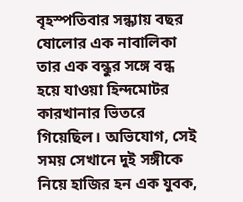বৃহস্পতিবার সন্ধ্যায় বছর ষোলোর এক নাবালিকা তার এক বন্ধুর সঙ্গে বন্ধ হয়ে যাওয়া হিন্দমোটর কারখানার ভিতরে গিয়েছিল। অভিযোগ, সেই সময় সেখানে দুই সঙ্গীকে নিয়ে হাজির হন এক যুবক,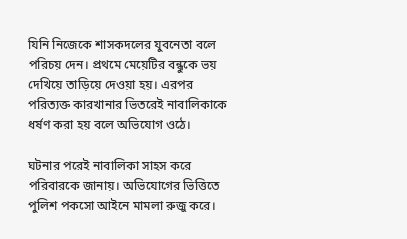যিনি নিজেকে শাসকদলের যুবনেতা বলে পরিচয় দেন। প্রথমে মেয়েটির বন্ধুকে ভয় দেখিয়ে তাড়িয়ে দেওয়া হয়। এরপর পরিত্যক্ত কারখানার ভিতরেই নাবালিকাকে ধর্ষণ করা হয় বলে অভিযোগ ওঠে।

ঘটনার পরেই নাবালিকা সাহস করে পরিবারকে জানায়। অভিযোগের ভিত্তিতে পুলিশ পকসো আইনে মামলা রুজু করে।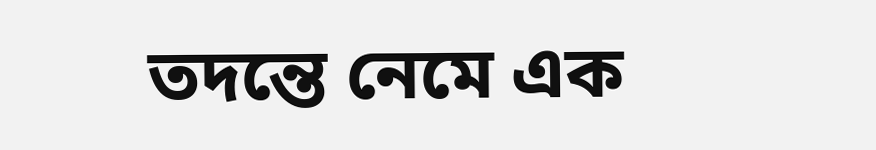তদন্তে নেমে এক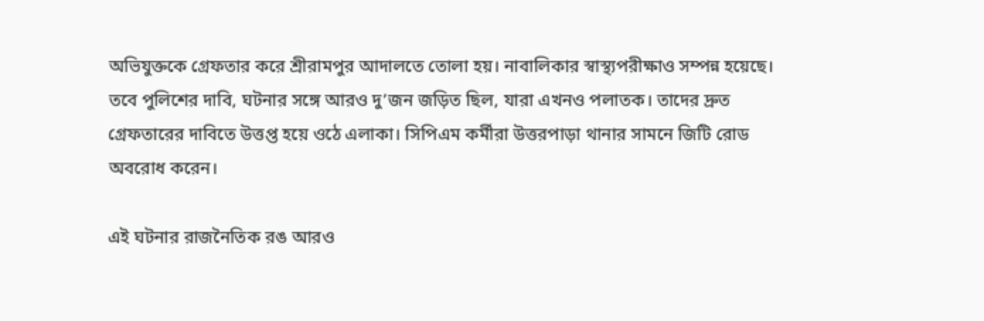অভিযুক্তকে গ্রেফতার করে শ্রীরামপুর আদালতে তোলা হয়। নাবালিকার স্বাস্থ্যপরীক্ষাও সম্পন্ন হয়েছে। তবে পুলিশের দাবি, ঘটনার সঙ্গে আরও দু’জন জড়িত ছিল, যারা এখনও পলাতক। তাদের দ্রুত গ্রেফতারের দাবিতে উত্তপ্ত হয়ে ওঠে এলাকা। সিপিএম কর্মীরা উত্তরপাড়া থানার সামনে জিটি রোড অবরোধ করেন।

এই ঘটনার রাজনৈতিক রঙ আরও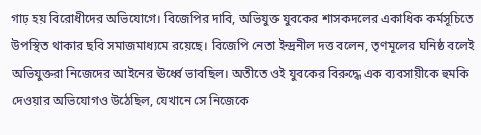গাঢ় হয় বিরোধীদের অভিযোগে। বিজেপির দাবি, অভিযুক্ত যুবকের শাসকদলের একাধিক কর্মসূচিতে উপস্থিত থাকার ছবি সমাজমাধ্যমে রয়েছে। বিজেপি নেতা ইন্দ্রনীল দত্ত বলেন, তৃণমূলের ঘনিষ্ঠ বলেই অভিযুক্তরা নিজেদের আইনের ঊর্ধ্বে ভাবছিল। অতীতে ওই যুবকের বিরুদ্ধে এক ব্যবসায়ীকে হুমকি দেওয়ার অভিযোগও উঠেছিল, যেখানে সে নিজেকে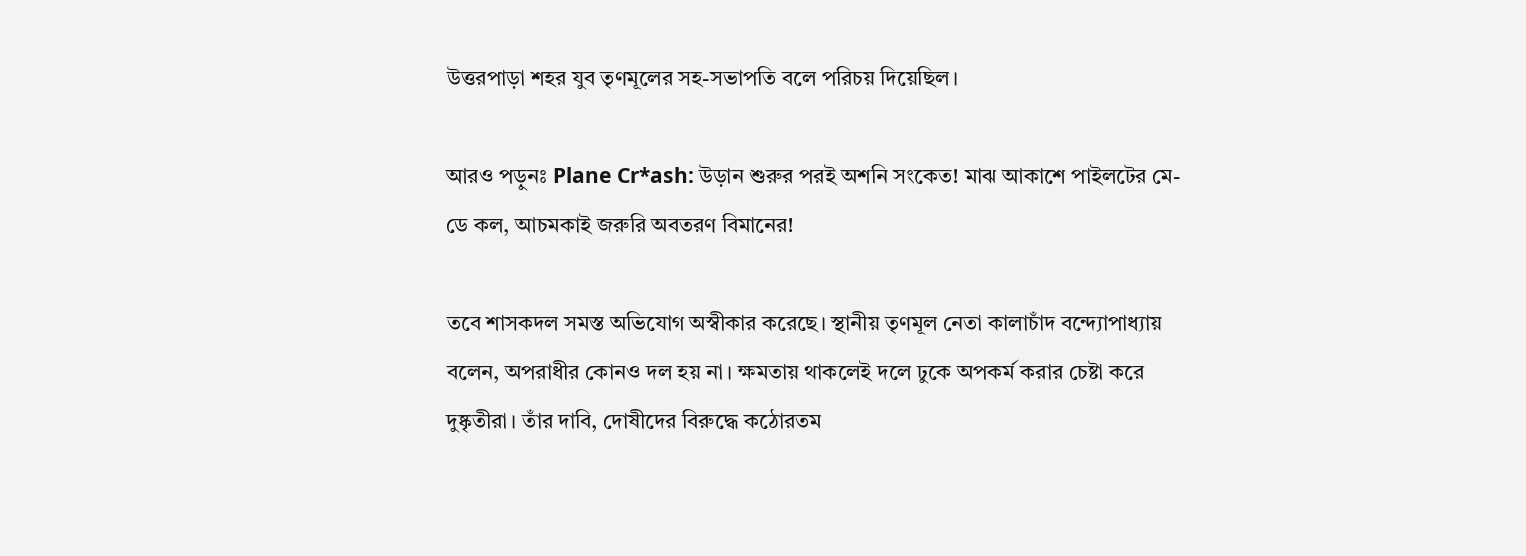উত্তরপাড়া শহর যুব তৃণমূলের সহ-সভাপতি বলে পরিচয় দিয়েছিল।

আরও পড়ুনঃ Plane Cr*ash: উড়ান শুরুর পরই অশনি সংকেত! মাঝ আকাশে পাইলটের মে-ডে কল, আচমকাই জরুরি অবতরণ বিমানের!

তবে শাসকদল সমস্ত অভিযোগ অস্বীকার করেছে। স্থানীয় তৃণমূল নেতা কালাচাঁদ বন্দ্যোপাধ্যায় বলেন, অপরাধীর কোনও দল হয় না। ক্ষমতায় থাকলেই দলে ঢুকে অপকর্ম করার চেষ্টা করে দুষ্কৃতীরা। তাঁর দাবি, দোষীদের বিরুদ্ধে কঠোরতম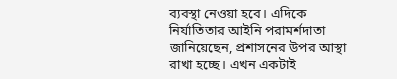ব্যবস্থা নেওয়া হবে। এদিকে নির্যাতিতার আইনি পরামর্শদাতা জানিয়েছেন, প্রশাসনের উপর আস্থা রাখা হচ্ছে। এখন একটাই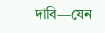দাবি—যেন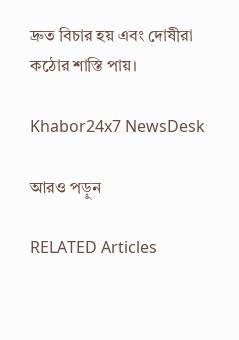দ্রুত বিচার হয় এবং দোষীরা কঠোর শাস্তি পায়।

Khabor24x7 NewsDesk

আরও পড়ুন

RELATED Articles